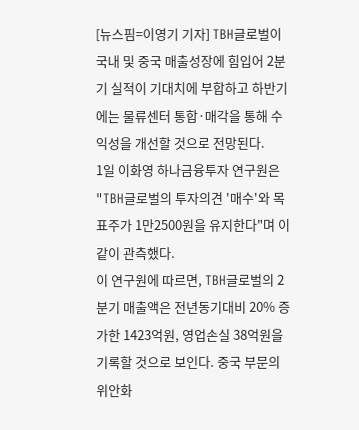[뉴스핌=이영기 기자] TBH글로벌이 국내 및 중국 매출성장에 힘입어 2분기 실적이 기대치에 부합하고 하반기에는 물류센터 통합·매각을 통해 수익성을 개선할 것으로 전망된다.
1일 이화영 하나금융투자 연구원은 "TBH글로벌의 투자의견 '매수'와 목표주가 1만2500원을 유지한다"며 이같이 관측했다.
이 연구원에 따르면, TBH글로벌의 2분기 매출액은 전년동기대비 20% 증가한 1423억원, 영업손실 38억원을 기록할 것으로 보인다. 중국 부문의 위안화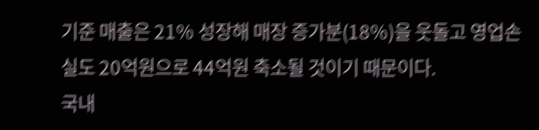기준 매출은 21% 성장해 매장 증가분(18%)을 웃돌고 영업손실도 20억원으로 44억원 축소될 것이기 때문이다.
국내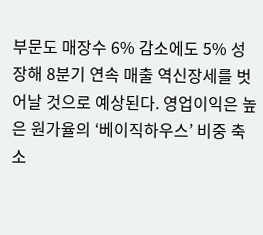부문도 매장수 6% 감소에도 5% 성장해 8분기 연속 매출 역신장세를 벗어날 것으로 예상된다. 영업이익은 높은 원가율의 ‘베이직하우스’ 비중 축소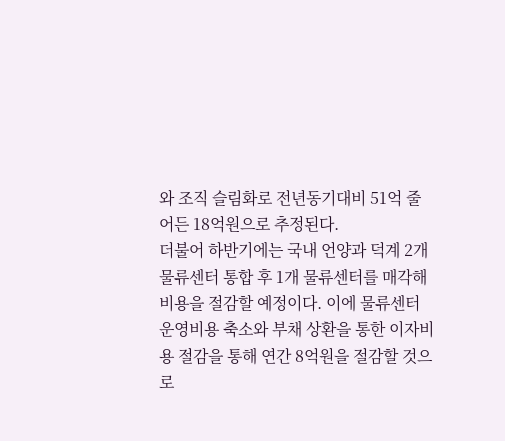와 조직 슬림화로 전년동기대비 51억 줄어든 18억원으로 추정된다.
더불어 하반기에는 국내 언양과 덕계 2개 물류센터 통합 후 1개 물류센터를 매각해 비용을 절감할 예정이다. 이에 물류센터 운영비용 축소와 부채 상환을 통한 이자비용 절감을 통해 연간 8억원을 절감할 것으로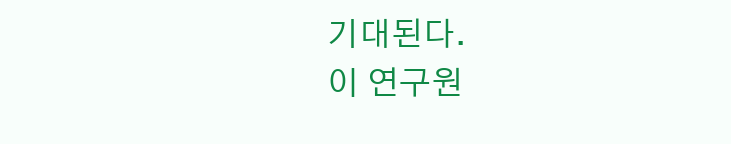기대된다.
이 연구원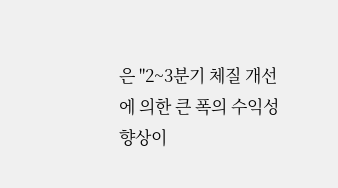은 "2~3분기 체질 개선에 의한 큰 폭의 수익성 향상이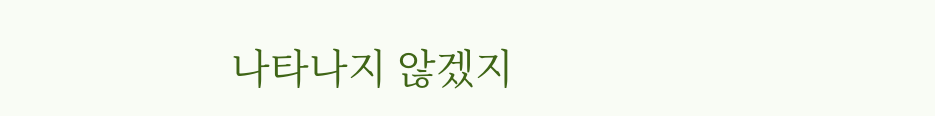나타나지 않겠지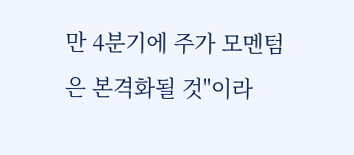만 4분기에 주가 모멘텀은 본격화될 것"이라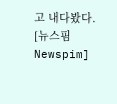고 내다봤다.
[뉴스핌 Newspim]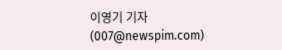이영기 기자 (007@newspim.com)